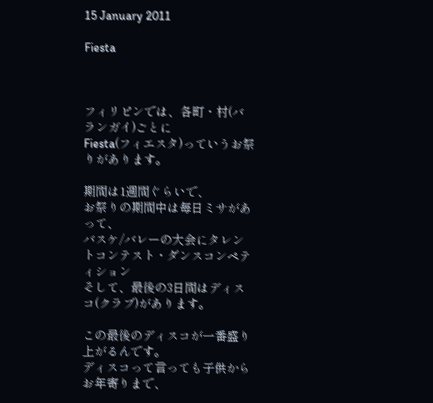15 January 2011

Fiesta



フィリピンでは、各町・村(バランガイ)ごとに
Fiesta(フィエスタ)っていうお祭りがあります。

期間は1週間ぐらいで、
お祭りの期間中は毎日ミサがあって、
バスケ/バレーの大会にタレントコンテスト・ダンスコンペティション
そして、最後の3日間はディスコ(クラブ)があります。

この最後のディスコが一番盛り上がるんです。
ディスコって言っても子供からお年寄りまで、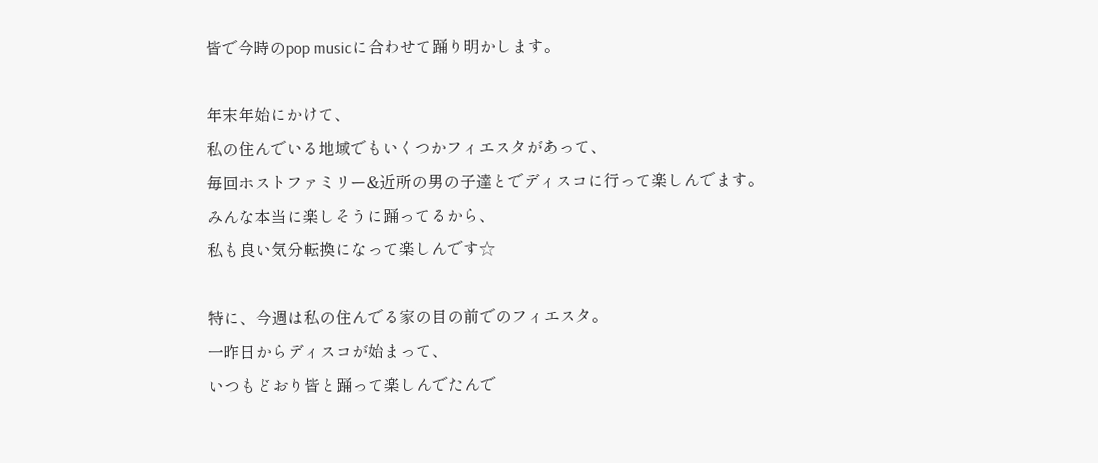皆で今時のpop musicに合わせて踊り明かします。

年末年始にかけて、
私の住んでいる地域でもいくつかフィエスタがあって、
毎回ホストファミリー&近所の男の子達とでディスコに行って楽しんでます。
みんな本当に楽しそうに踊ってるから、
私も良い気分転換になって楽しんです☆

特に、今週は私の住んでる家の目の前でのフィエスタ。
一昨日からディスコが始まって、
いつもどおり皆と踊って楽しんでたんで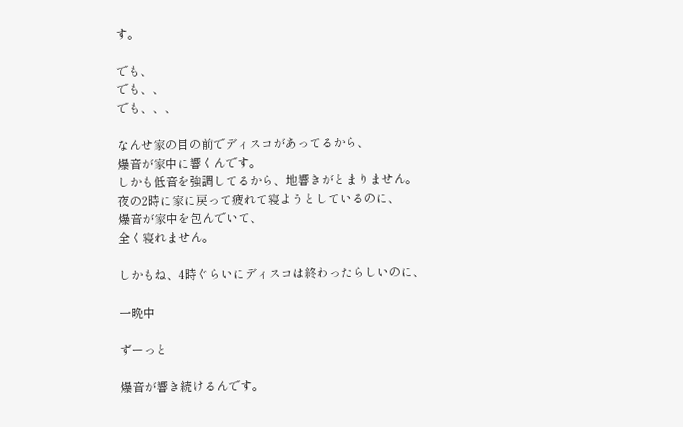す。

でも、
でも、、
でも、、、

なんせ家の目の前でディスコがあってるから、
爆音が家中に響くんです。
しかも低音を強調してるから、地響きがとまりません。
夜の2時に家に戻って疲れて寝ようとしているのに、
爆音が家中を包んでいて、
全く寝れません。

しかもね、4時ぐらいにディスコは終わったらしいのに、

一晩中

ずーっと

爆音が響き続けるんです。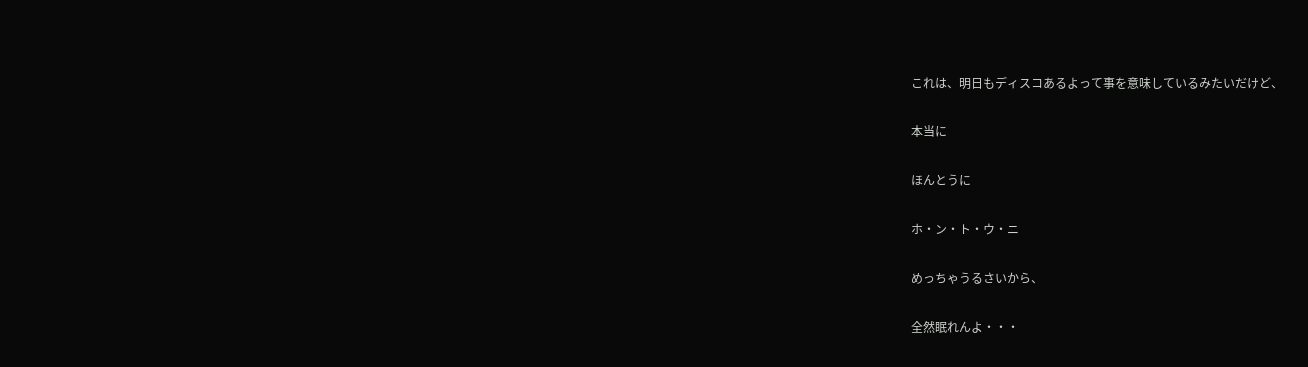これは、明日もディスコあるよって事を意味しているみたいだけど、

本当に

ほんとうに

ホ・ン・ト・ウ・ニ

めっちゃうるさいから、

全然眠れんよ・・・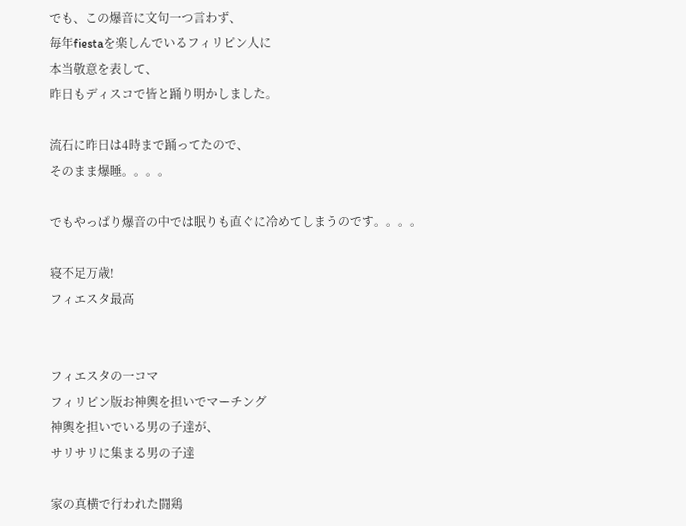でも、この爆音に文句一つ言わず、
毎年fiestaを楽しんでいるフィリピン人に
本当敬意を表して、
昨日もディスコで皆と踊り明かしました。

流石に昨日は4時まで踊ってたので、
そのまま爆睡。。。。

でもやっぱり爆音の中では眠りも直ぐに冷めてしまうのです。。。。

寝不足万歳!
フィエスタ最高


フィエスタの一コマ
フィリピン版お神輿を担いでマーチング
神輿を担いでいる男の子達が、
サリサリに集まる男の子達

家の真横で行われた闘鶏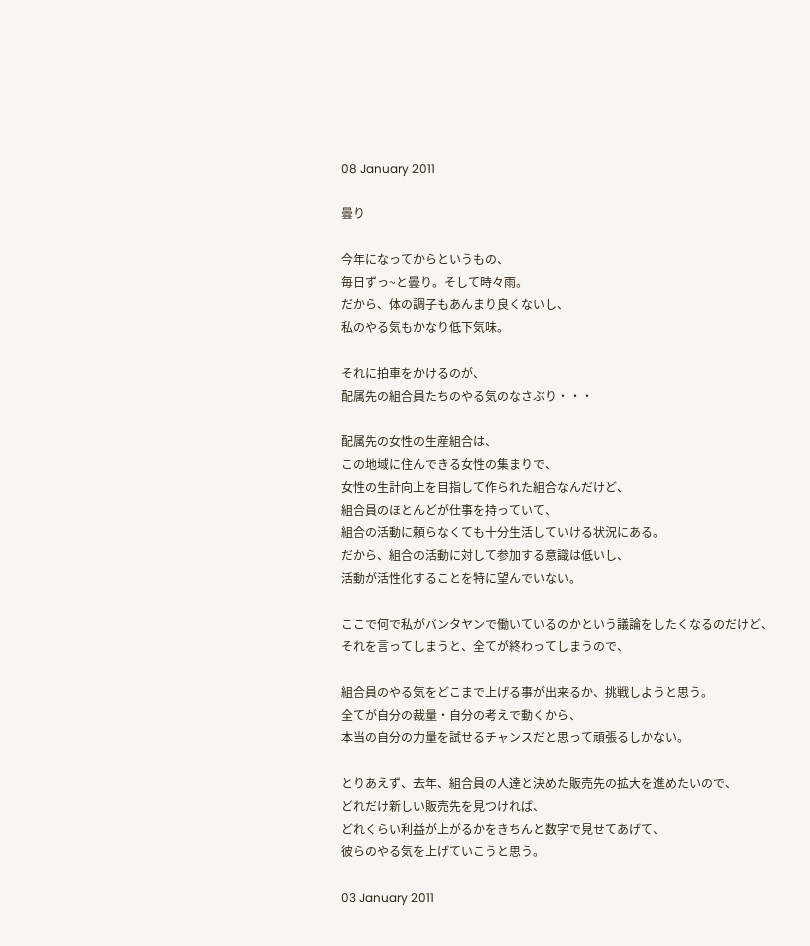08 January 2011

曇り

今年になってからというもの、
毎日ずっ~と曇り。そして時々雨。
だから、体の調子もあんまり良くないし、
私のやる気もかなり低下気味。

それに拍車をかけるのが、
配属先の組合員たちのやる気のなさぶり・・・

配属先の女性の生産組合は、
この地域に住んできる女性の集まりで、
女性の生計向上を目指して作られた組合なんだけど、
組合員のほとんどが仕事を持っていて、
組合の活動に頼らなくても十分生活していける状況にある。
だから、組合の活動に対して参加する意識は低いし、
活動が活性化することを特に望んでいない。

ここで何で私がバンタヤンで働いているのかという議論をしたくなるのだけど、
それを言ってしまうと、全てが終わってしまうので、

組合員のやる気をどこまで上げる事が出来るか、挑戦しようと思う。
全てが自分の裁量・自分の考えで動くから、
本当の自分の力量を試せるチャンスだと思って頑張るしかない。

とりあえず、去年、組合員の人達と決めた販売先の拡大を進めたいので、
どれだけ新しい販売先を見つければ、
どれくらい利益が上がるかをきちんと数字で見せてあげて、
彼らのやる気を上げていこうと思う。

03 January 2011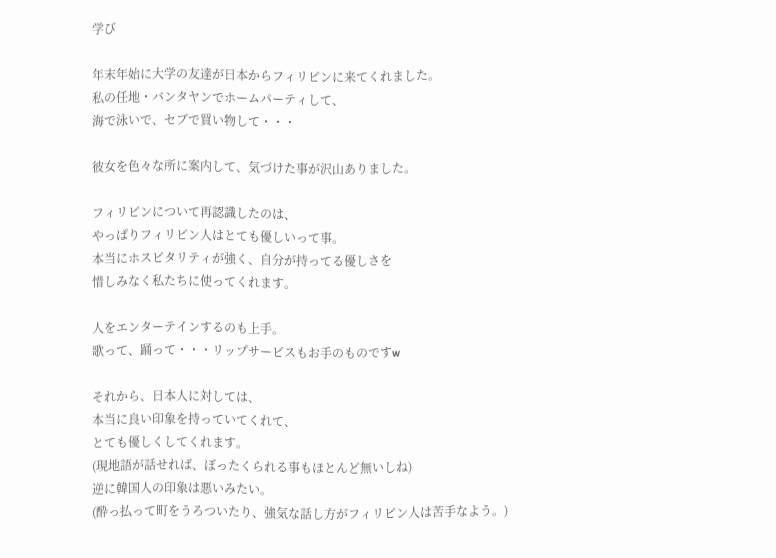学び

年末年始に大学の友達が日本からフィリピンに来てくれました。
私の任地・バンタヤンでホームパーティして、
海で泳いで、セブで買い物して・・・

彼女を色々な所に案内して、気づけた事が沢山ありました。

フィリピンについて再認識したのは、
やっぱりフィリピン人はとても優しいって事。
本当にホスピタリティが強く、自分が持ってる優しさを
惜しみなく私たちに使ってくれます。

人をエンターテインするのも上手。
歌って、踊って・・・リップサービスもお手のものですw

それから、日本人に対しては、
本当に良い印象を持っていてくれて、
とても優しくしてくれます。
(現地語が話せれば、ぼったくられる事もほとんど無いしね)
逆に韓国人の印象は悪いみたい。
(酔っ払って町をうろついたり、強気な話し方がフィリピン人は苦手なよう。)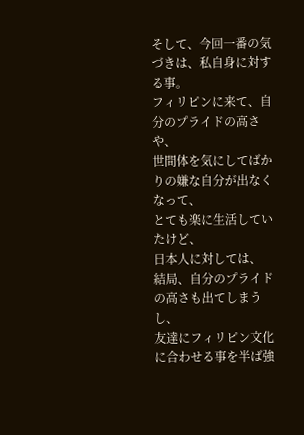そして、今回一番の気づきは、私自身に対する事。
フィリピンに来て、自分のプライドの高さや、
世間体を気にしてばかりの嫌な自分が出なくなって、
とても楽に生活していたけど、
日本人に対しては、
結局、自分のプライドの高さも出てしまうし、
友達にフィリピン文化に合わせる事を半ば強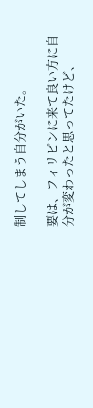制してしまう自分がいた。

要は、フィリピンに来て良い方に自分が変わったと思ってたけど、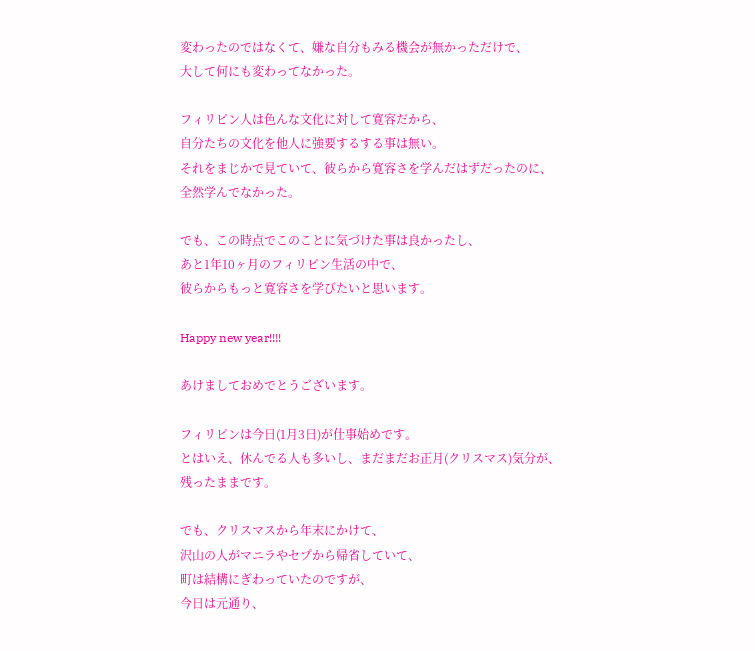変わったのではなくて、嫌な自分もみる機会が無かっただけで、
大して何にも変わってなかった。

フィリピン人は色んな文化に対して寛容だから、
自分たちの文化を他人に強要するする事は無い。
それをまじかで見ていて、彼らから寛容さを学んだはずだったのに、
全然学んでなかった。

でも、この時点でこのことに気づけた事は良かったし、
あと1年10ヶ月のフィリピン生活の中で、
彼らからもっと寛容さを学びたいと思います。

Happy new year!!!!

あけましておめでとうございます。

フィリピンは今日(1月3日)が仕事始めです。
とはいえ、休んでる人も多いし、まだまだお正月(クリスマス)気分が、
残ったままです。

でも、クリスマスから年末にかけて、
沢山の人がマニラやセプから帰省していて、
町は結構にぎわっていたのですが、
今日は元通り、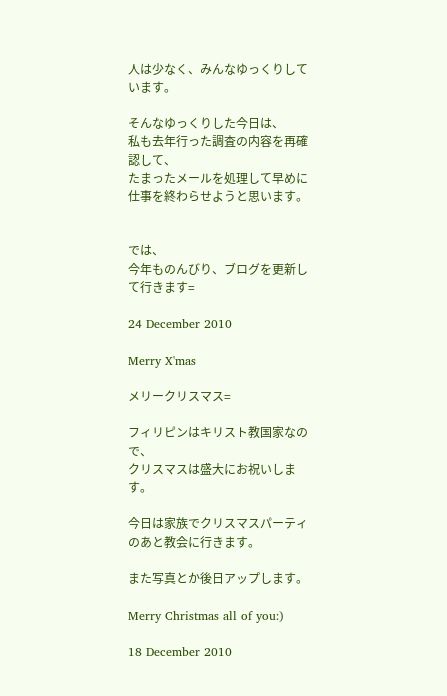人は少なく、みんなゆっくりしています。

そんなゆっくりした今日は、
私も去年行った調査の内容を再確認して、
たまったメールを処理して早めに仕事を終わらせようと思います。


では、
今年ものんびり、ブログを更新して行きます=

24 December 2010

Merry X'mas

メリークリスマス=

フィリピンはキリスト教国家なので、
クリスマスは盛大にお祝いします。

今日は家族でクリスマスパーティのあと教会に行きます。

また写真とか後日アップします。

Merry Christmas all of you:)

18 December 2010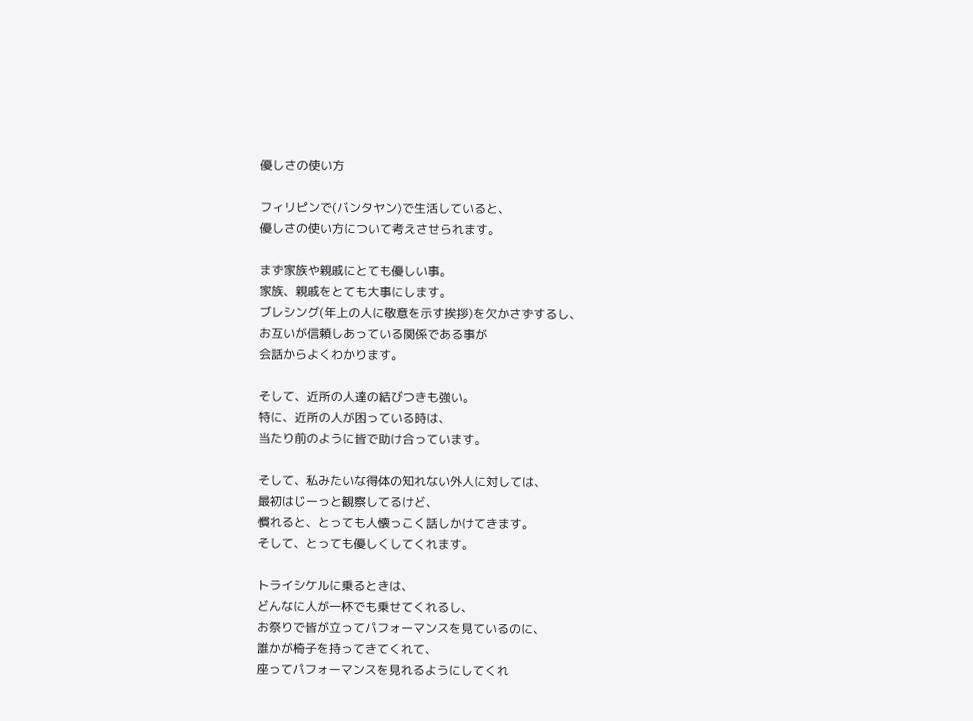優しさの使い方

フィリピンで(バンタヤン)で生活していると、
優しさの使い方について考えさせられます。

まず家族や親戚にとても優しい事。
家族、親戚をとても大事にします。
ブレシング(年上の人に敬意を示す挨拶)を欠かさずするし、
お互いが信頼しあっている関係である事が
会話からよくわかります。

そして、近所の人達の結びつきも強い。
特に、近所の人が困っている時は、
当たり前のように皆で助け合っています。

そして、私みたいな得体の知れない外人に対しては、
最初はじーっと観察してるけど、
慣れると、とっても人懐っこく話しかけてきます。
そして、とっても優しくしてくれます。

トライシケルに乗るときは、
どんなに人が一杯でも乗せてくれるし、
お祭りで皆が立ってパフォーマンスを見ているのに、
誰かが椅子を持ってきてくれて、
座ってパフォーマンスを見れるようにしてくれ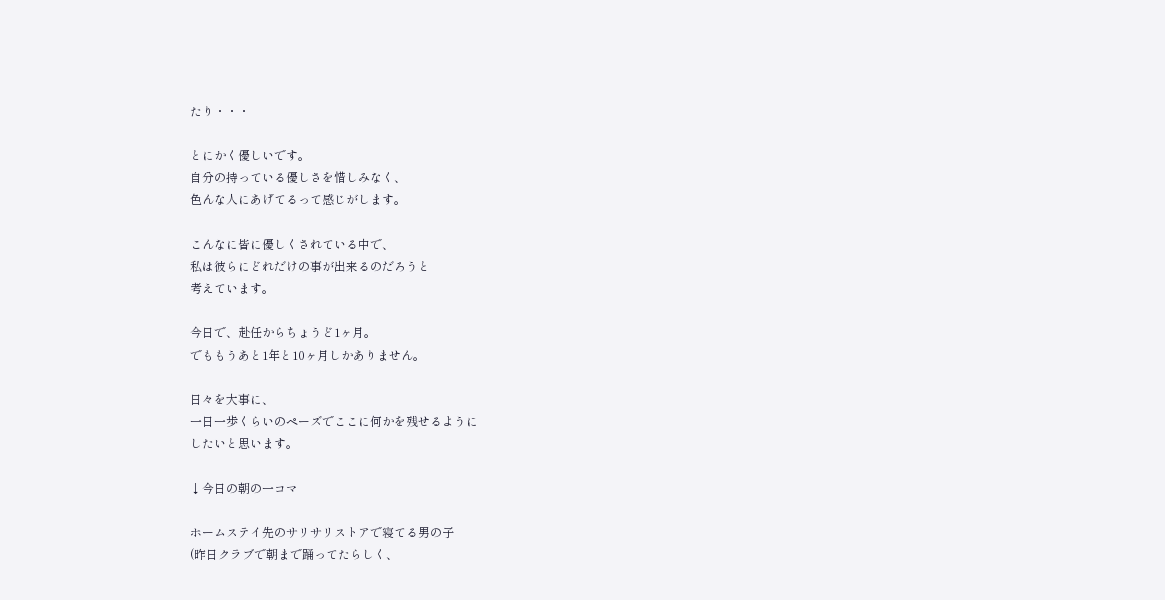たり・・・

とにかく優しいです。
自分の持っている優しさを惜しみなく、
色んな人にあげてるって感じがします。

こんなに皆に優しくされている中で、
私は彼らにどれだけの事が出来るのだろうと
考えています。

今日で、赴任からちょうど1ヶ月。
でももうあと1年と10ヶ月しかありません。

日々を大事に、
一日一歩くらいのペーズでここに何かを残せるように
したいと思います。

↓今日の朝の一コマ

ホームステイ先のサリサリストアで寝てる男の子
(昨日クラブで朝まで踊ってたらしく、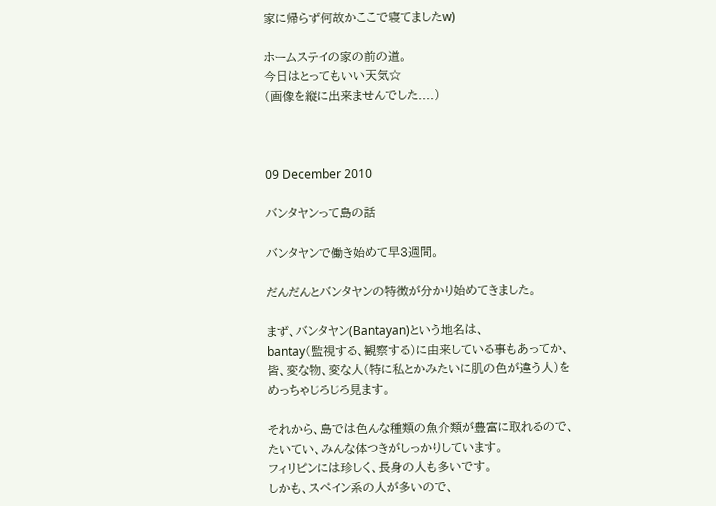家に帰らず何故かここで寝てましたw)

ホームステイの家の前の道。
今日はとってもいい天気☆
(画像を縦に出来ませんでした....)



09 December 2010

バンタヤンって島の話

バンタヤンで働き始めて早3週間。

だんだんとバンタヤンの特徴が分かり始めてきました。

まず、バンタヤン(Bantayan)という地名は、
bantay(監視する、観察する)に由来している事もあってか、
皆、変な物、変な人(特に私とかみたいに肌の色が違う人)を
めっちゃじろじろ見ます。

それから、島では色んな種類の魚介類が豊富に取れるので、
たいてい、みんな体つきがしっかりしています。
フィリピンには珍しく、長身の人も多いです。
しかも、スペイン系の人が多いので、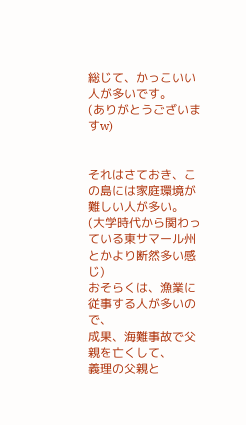総じて、かっこいい人が多いです。
(ありがとうございますw)


それはさておき、この島には家庭環境が難しい人が多い。
(大学時代から関わっている東サマール州とかより断然多い感じ)
おそらくは、漁業に従事する人が多いので、
成果、海難事故で父親を亡くして、
義理の父親と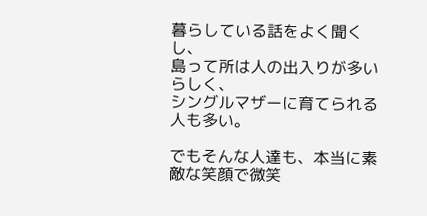暮らしている話をよく聞くし、
島って所は人の出入りが多いらしく、
シングルマザーに育てられる人も多い。

でもそんな人達も、本当に素敵な笑顔で微笑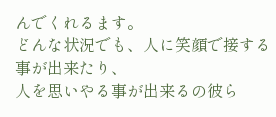んでくれるます。
どんな状況でも、人に笑顔で接する事が出来たり、
人を思いやる事が出来るの彼ら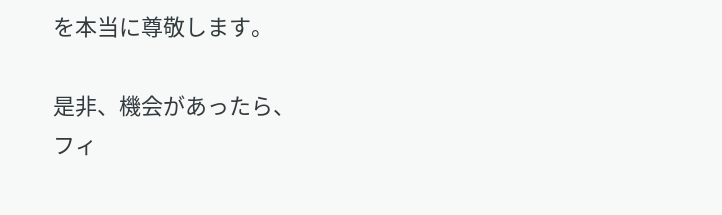を本当に尊敬します。

是非、機会があったら、
フィ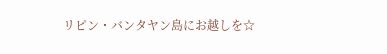リピン・バンタヤン島にお越しを☆